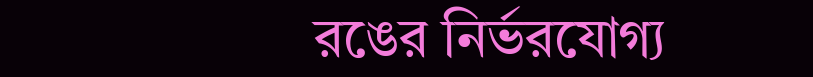রঙের নির্ভরযোগ্য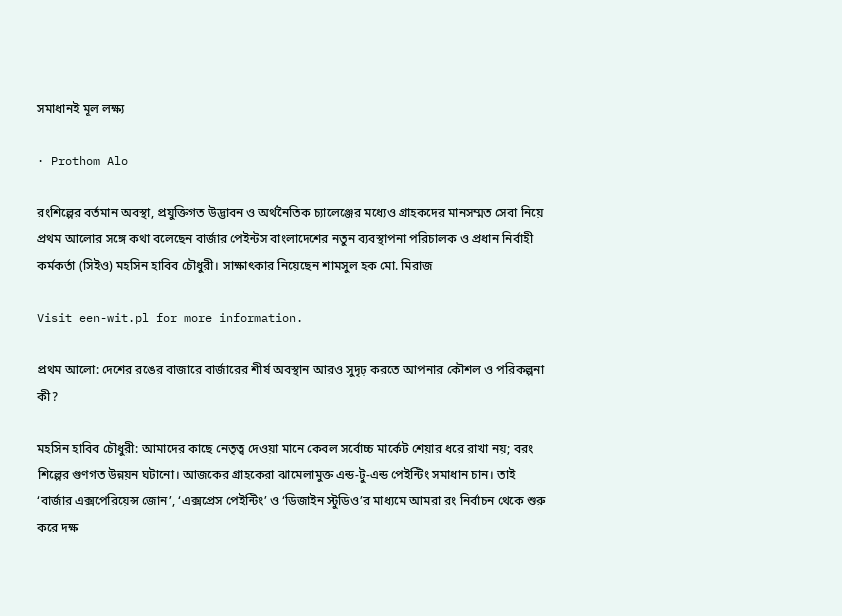সমাধানই মূল লক্ষ্য

· Prothom Alo

রংশিল্পের বর্তমান অবস্থা, প্রযুক্তিগত উদ্ভাবন ও অর্থনৈতিক চ্যালেঞ্জের মধ্যেও গ্রাহকদের মানসম্মত সেবা নিয়ে প্রথম আলোর সঙ্গে কথা বলেছেন বার্জার পেইন্টস বাংলাদেশের নতুন ব্যবস্থাপনা পরিচালক ও প্রধান নির্বাহী কর্মকর্তা (সিইও) মহসিন হাবিব চৌধুরী। সাক্ষাৎকার নিয়েছেন শামসুল হক মো. মিরাজ

Visit een-wit.pl for more information.

প্রথম আলো: দেশের রঙের বাজারে বার্জারের শীর্ষ অবস্থান আরও সুদৃঢ় করতে আপনার কৌশল ও পরিকল্পনা কী?

মহসিন হাবিব চৌধুরী: আমাদের কাছে নেতৃত্ব দেওয়া মানে কেবল সর্বোচ্চ মার্কেট শেয়ার ধরে রাখা নয়; বরং শিল্পের গুণগত উন্নয়ন ঘটানো। আজকের গ্রাহকেরা ঝামেলামুক্ত এন্ড-টু-এন্ড পেইন্টিং সমাধান চান। তাই ‘বার্জার এক্সপেরিয়েন্স জোন’, ‘এক্সপ্রেস পেইন্টিং’ ও ‘ডিজাইন স্টুডিও’র মাধ্যমে আমরা রং নির্বাচন থেকে শুরু করে দক্ষ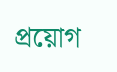প্রয়োগ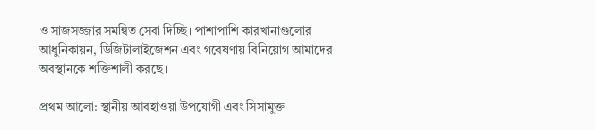ও সাজসজ্জার সমন্বিত সেবা দিচ্ছি। পাশাপাশি কারখানাগুলোর আধুনিকায়ন, ডিজিটালাইজেশন এবং গবেষণায় বিনিয়োগ আমাদের অবস্থানকে শক্তিশালী করছে।

প্রথম আলো: স্থানীয় আবহাওয়া উপযোগী এবং সিসামুক্ত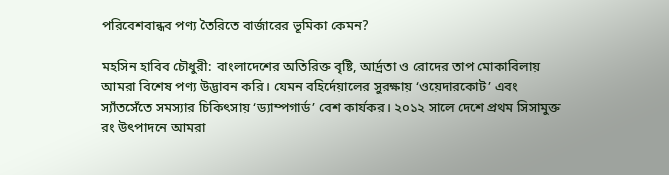পরিবেশবান্ধব পণ্য তৈরিতে বার্জারের ভূমিকা কেমন?

মহসিন হাবিব চৌধুরী: বাংলাদেশের অতিরিক্ত বৃষ্টি, আর্দ্রতা ও রোদের তাপ মোকাবিলায় আমরা বিশেষ পণ্য উদ্ভাবন করি। যেমন বহির্দেয়ালের সুরক্ষায় ‘ওয়েদারকোট’ এবং স্যাঁতসেঁতে সমস্যার চিকিৎসায় ‘ড্যাম্পগার্ড’ বেশ কার্যকর। ২০১২ সালে দেশে প্রথম সিসামুক্ত রং উৎপাদনে আমরা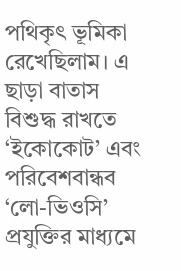পথিকৃৎ ভূমিকা রেখেছিলাম। এ ছাড়া বাতাস বিশুদ্ধ রাখতে ‘ইকোকোট’ এবং পরিবেশবান্ধব ‘লো-ভিওসি’ প্রযুক্তির মাধ্যমে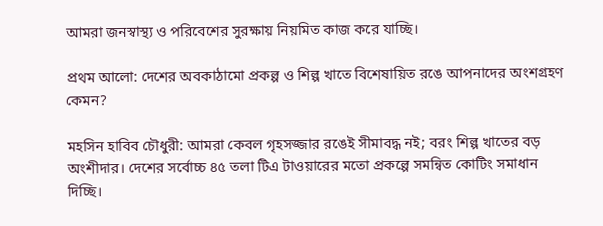আমরা জনস্বাস্থ্য ও পরিবেশের সুরক্ষায় নিয়মিত কাজ করে যাচ্ছি।

প্রথম আলো: দেশের অবকাঠামো প্রকল্প ও শিল্প খাতে বিশেষায়িত রঙে আপনাদের অংশগ্রহণ কেমন?

মহসিন হাবিব চৌধুরী: আমরা কেবল গৃহসজ্জার রঙেই সীমাবদ্ধ নই; বরং শিল্প খাতের বড় অংশীদার। দেশের সর্বোচ্চ ৪৫ তলা টিএ টাওয়ারের মতো প্রকল্পে সমন্বিত কোটিং সমাধান দিচ্ছি।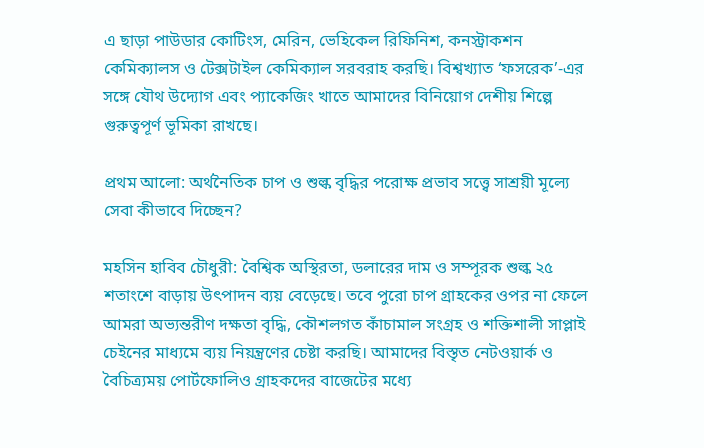এ ছাড়া পাউডার কোটিংস, মেরিন, ভেহিকেল রিফিনিশ, কনস্ট্রাকশন কেমিক্যালস ও টেক্সটাইল কেমিক্যাল সরবরাহ করছি। বিশ্বখ্যাত ‘ফসরেক’-এর সঙ্গে যৌথ উদ্যোগ এবং প্যাকেজিং খাতে আমাদের বিনিয়োগ দেশীয় শিল্পে গুরুত্বপূর্ণ ভূমিকা রাখছে।

প্রথম আলো: অর্থনৈতিক চাপ ও শুল্ক বৃদ্ধির পরোক্ষ প্রভাব সত্ত্বে সাশ্রয়ী মূল্যে সেবা কীভাবে দিচ্ছেন?

মহসিন হাবিব চৌধুরী: বৈশ্বিক অস্থিরতা, ডলারের দাম ও সম্পূরক শুল্ক ২৫ শতাংশে বাড়ায় উৎপাদন ব্যয় বেড়েছে। তবে পুরো চাপ গ্রাহকের ওপর না ফেলে আমরা অভ্যন্তরীণ দক্ষতা বৃদ্ধি, কৌশলগত কাঁচামাল সংগ্রহ ও শক্তিশালী সাপ্লাই চেইনের মাধ্যমে ব্যয় নিয়ন্ত্রণের চেষ্টা করছি। আমাদের বিস্তৃত নেটওয়ার্ক ও বৈচিত্র্যময় পোর্টফোলিও গ্রাহকদের বাজেটের মধ্যে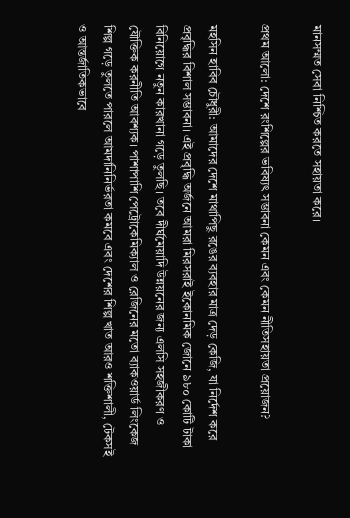মানসম্মত সেবা নিশ্চিত করতে সহায়তা করে।

প্রথম আলো: দেশে রংশিল্পের ভবিষ্যৎ সম্ভাবনা কেমন এবং কেমন নীতিসহায়তা প্রয়োজন?

মহসিন হাবিব চৌধুরী: আমাদের দেশে মাথাপিছু রঙের ব্যবহার মাত্র দেড় কেজি, যা নির্দেশ করে প্রবৃদ্ধির বিশাল সম্ভাবনা। এই প্রবৃদ্ধি অর্জনে আমরা মিরসরাই ইকোনমিক জোনে ৯৮০ কোটি টাকা বিনিয়োগে নতুন কারখানা গড়ে তুলছি। তবে দীর্ঘমেয়াদি উন্নয়নের জন্য এলসি সহজীকরণ ও যৌক্তিক করনীতি আবশ্যক। পাশাপাশি পেট্রোকেমিক্যাল ও রেজিনের মতো ব্যাকওয়ার্ড লিংকেজ শিল্প গড়ে তুলতে পারলে আমদানিনির্ভরতা কমবে এবং দেশের শিল্প খাত আরও শক্তিশালী, টেকসই ও আন্তর্জাতিকভাবে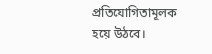প্রতিযোগিতামূলক হয়ে উঠবে।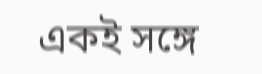একই সঙ্গে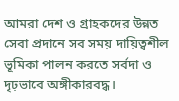আমরা দেশ ও গ্রাহকদের উন্নত সেবা প্রদানে সব সময় দায়িত্বশীল ভূমিকা পালন করতে সর্বদা ও দৃঢ়ভাবে অঙ্গীকারবদ্ধ।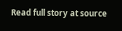Read full story at source